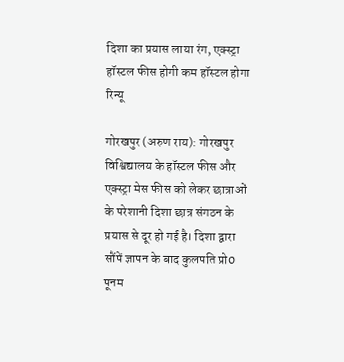दिशा का प्रयास लाया रंग, एक्स्ट्रा हॉस्टल फीस होगी कम हॉस्टल होगा रिन्यू

गोरखपुर (अरुण राय): गोरखपुर विश्विद्यालय के हॉस्टल फीस और एक्स्ट्रा मेस फीस को लेकर छात्राओं के परेशानी दिशा छात्र संगठन के प्रयास से दूर हो गई है। दिशा द्वारा सौंपें ज्ञापन के बाद कुलपति प्रो0 पूनम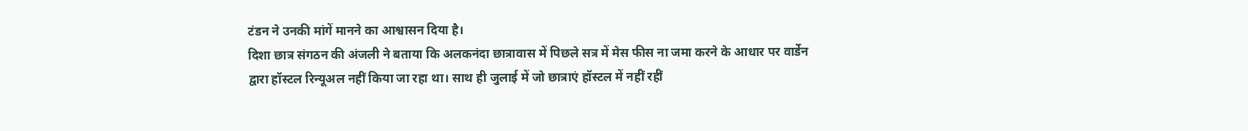टंडन ने उनकी मांगें मानने का आश्वासन दिया है।
दिशा छात्र संगठन की अंजली ने बताया कि अलकनंदा छात्रावास में पिछले सत्र में मेस फीस ना जमा करने के आधार पर वार्डेन द्वारा हॉस्टल रिन्यूअल नहीं किया जा रहा था। साथ ही जुलाई में जो छात्राएं हॉस्टल में नहीं रहीं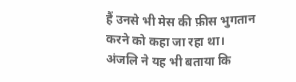हैं उनसे भी मेस की फ़ीस भुगतान करने को कहा जा रहा था।
अंजलि ने यह भी बताया कि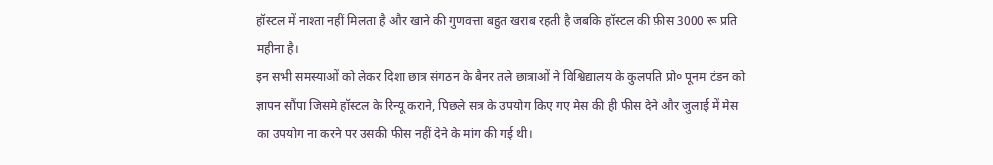हॉस्टल में नाश्ता नहीं मिलता है और खाने की गुणवत्ता बहुत खराब रहती है जबकि हॉस्टल की फ़ीस 3000 रू प्रति महीना है।
इन सभी समस्याओं को लेकर दिशा छात्र संगठन के बैनर तले छात्राओं ने विश्विद्यालय के कुलपति प्रो० पूनम टंडन को ज्ञापन सौंपा जिसमे हॉस्टल के रिन्यू कराने, पिछले सत्र के उपयोग किए गए मेस की ही फीस देने और जुलाई में मेस का उपयोग ना करने पर उसकी फीस नहीं देने के मांग की गई थी।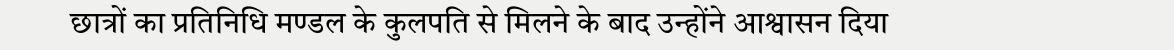छात्रों का प्रतिनिधि मण्डल के कुलपति से मिलने के बाद उन्होंने आश्वासन दिया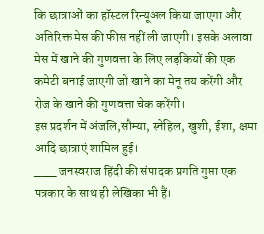कि छात्राओं का हॉस्टल रिन्यूअल किया जाएगा और अतिरिक्त मेस की फीस नहीं ली जाएगी। इसके अलावा मेस में खाने की गुणवत्ता के लिए लड़कियों की एक कमेटी बनाई जाएगी जो खाने का मेनू तय करेंगी और रोज के खाने की गुणवत्ता चेक करेंगी।
इस प्रदर्शन में अंजलि,सौम्या, स्नेहिल, खुशी, ईशा, क्षमा आदि छात्राएं शामिल हुई।
___ जनस्वराज हिंदी की संपादक प्रगति गुप्ता एक पत्रकार के साथ ही लेखिका भी हैं।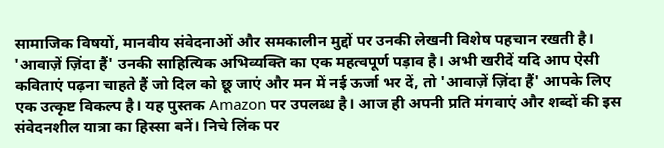सामाजिक विषयों, मानवीय संवेदनाओं और समकालीन मुद्दों पर उनकी लेखनी विशेष पहचान रखती है। 'आवाज़ें ज़िंदा हैं' उनकी साहित्यिक अभिव्यक्ति का एक महत्वपूर्ण पड़ाव है। अभी खरीदें यदि आप ऐसी कविताएं पढ़ना चाहते हैं जो दिल को छू जाएं और मन में नई ऊर्जा भर दें, तो 'आवाज़ें ज़िंदा हैं' आपके लिए एक उत्कृष्ट विकल्प है। यह पुस्तक Amazon पर उपलब्ध है। आज ही अपनी प्रति मंगवाएं और शब्दों की इस संवेदनशील यात्रा का हिस्सा बनें। निचे लिंक पर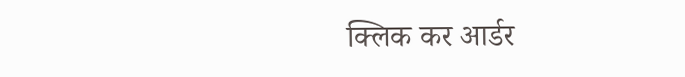क्लिक कर आर्डर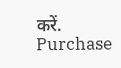करें. Purchase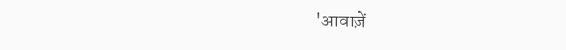'आवाज़ें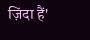ज़िंदा हैं'